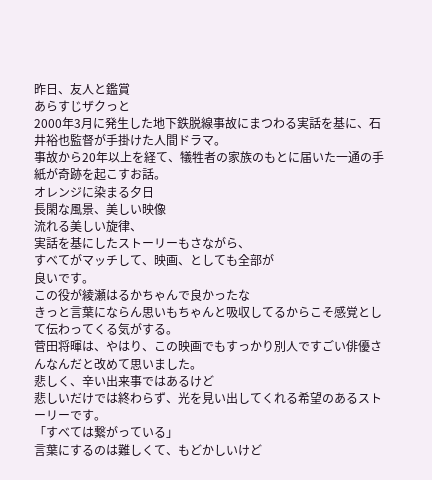昨日、友人と鑑賞
あらすじザクっと
2000年3月に発生した地下鉄脱線事故にまつわる実話を基に、石井裕也監督が手掛けた人間ドラマ。
事故から20年以上を経て、犠牲者の家族のもとに届いた一通の手紙が奇跡を起こすお話。
オレンジに染まる夕日
長閑な風景、美しい映像
流れる美しい旋律、
実話を基にしたストーリーもさながら、
すべてがマッチして、映画、としても全部が
良いです。
この役が綾瀬はるかちゃんで良かったな
きっと言葉にならん思いもちゃんと吸収してるからこそ感覚として伝わってくる気がする。
菅田将暉は、やはり、この映画でもすっかり別人ですごい俳優さんなんだと改めて思いました。
悲しく、辛い出来事ではあるけど
悲しいだけでは終わらず、光を見い出してくれる希望のあるストーリーです。
「すべては繋がっている」
言葉にするのは難しくて、もどかしいけど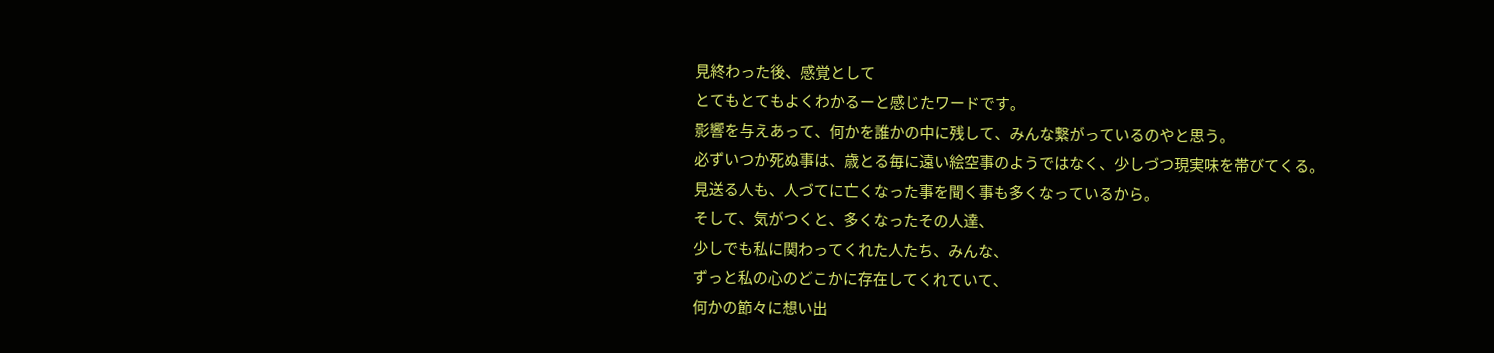見終わった後、感覚として
とてもとてもよくわかるーと感じたワードです。
影響を与えあって、何かを誰かの中に残して、みんな繋がっているのやと思う。
必ずいつか死ぬ事は、歳とる毎に遠い絵空事のようではなく、少しづつ現実味を帯びてくる。
見送る人も、人づてに亡くなった事を聞く事も多くなっているから。
そして、気がつくと、多くなったその人達、
少しでも私に関わってくれた人たち、みんな、
ずっと私の心のどこかに存在してくれていて、
何かの節々に想い出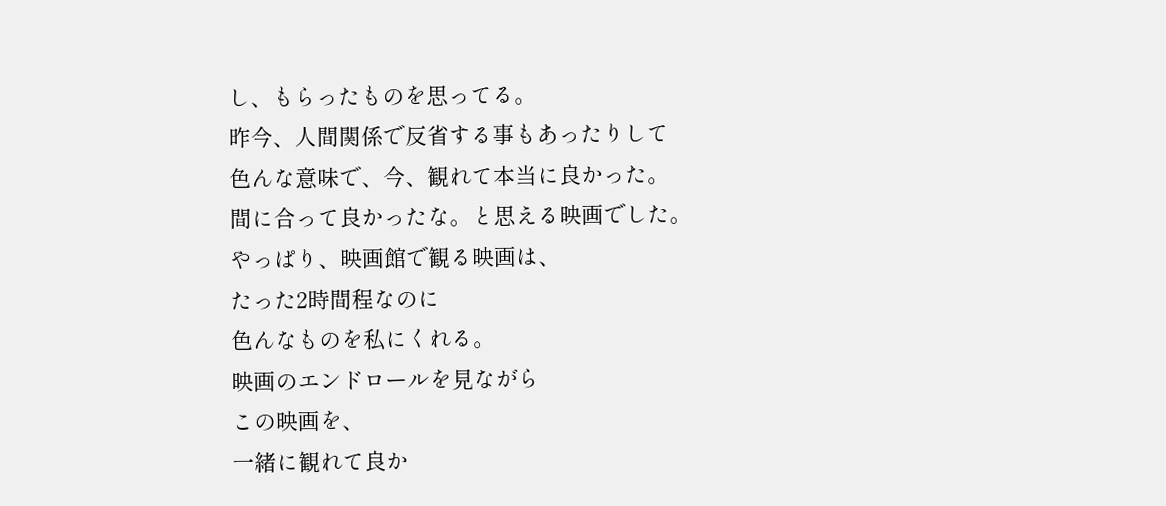し、もらったものを思ってる。
昨今、人間関係で反省する事もあったりして
色んな意味で、今、観れて本当に良かった。
間に合って良かったな。と思える映画でした。
やっぱり、映画館で観る映画は、
たった2時間程なのに
色んなものを私にくれる。
映画のエンドロールを見ながら
この映画を、
一緒に観れて良か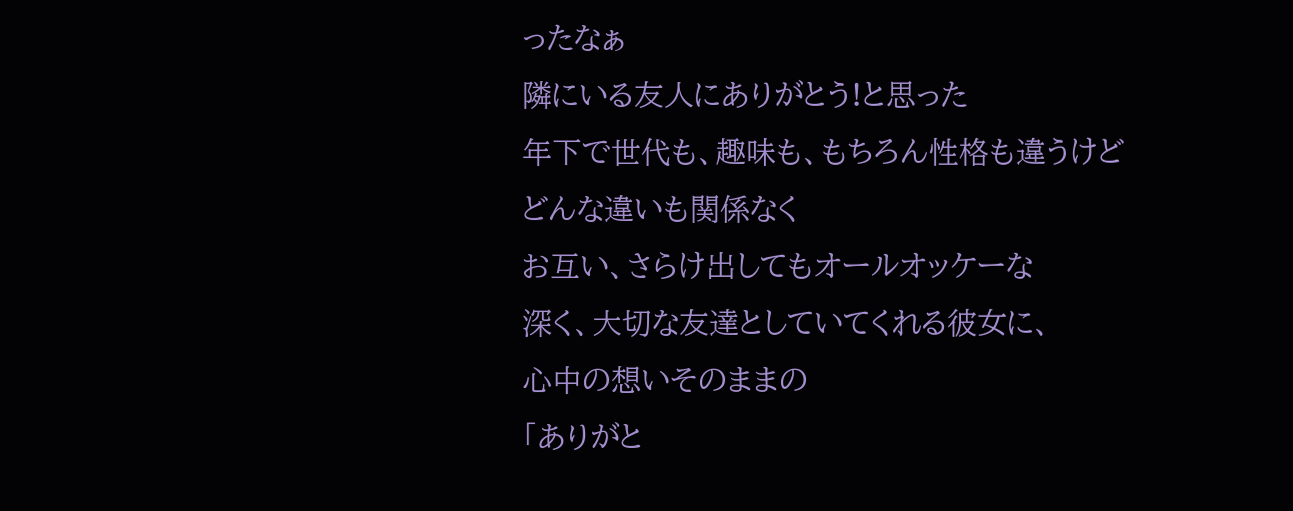ったなぁ
隣にいる友人にありがとう!と思った
年下で世代も、趣味も、もちろん性格も違うけど
どんな違いも関係なく
お互い、さらけ出してもオールオッケーな
深く、大切な友達としていてくれる彼女に、
心中の想いそのままの
「ありがと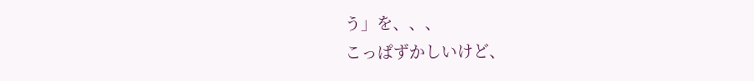う」を、、、
こっぱずかしいけど、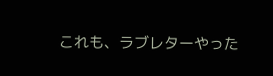これも、ラブレターやった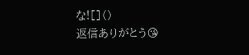な![]()
返信ありがとう😘